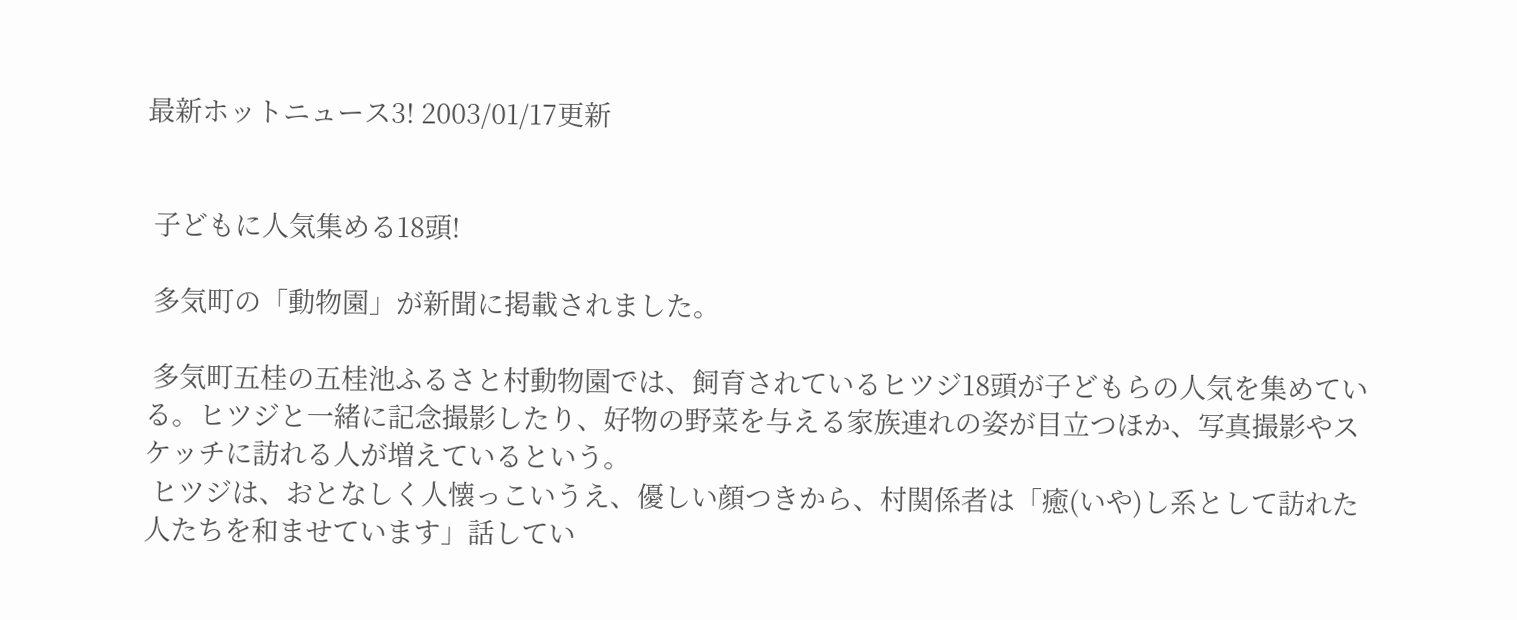最新ホットニュース3! 2003/01/17更新


 子どもに人気集める18頭!

 多気町の「動物園」が新聞に掲載されました。

 多気町五桂の五桂池ふるさと村動物園では、飼育されているヒツジ18頭が子どもらの人気を集めている。ヒツジと一緒に記念撮影したり、好物の野菜を与える家族連れの姿が目立つほか、写真撮影やスケッチに訪れる人が増えているという。
 ヒツジは、おとなしく人懐っこいうえ、優しい顔つきから、村関係者は「癒(いや)し系として訪れた人たちを和ませています」話してい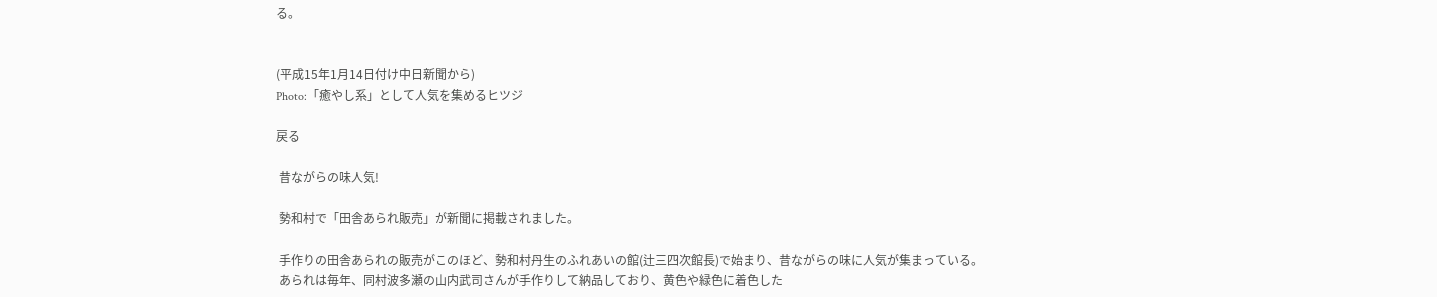る。


(平成15年1月14日付け中日新聞から)
Photo:「癒やし系」として人気を集めるヒツジ

戻る

 昔ながらの味人気!

 勢和村で「田舎あられ販売」が新聞に掲載されました。

 手作りの田舎あられの販売がこのほど、勢和村丹生のふれあいの館(辻三四次館長)で始まり、昔ながらの味に人気が集まっている。
 あられは毎年、同村波多瀬の山内武司さんが手作りして納品しており、黄色や緑色に着色した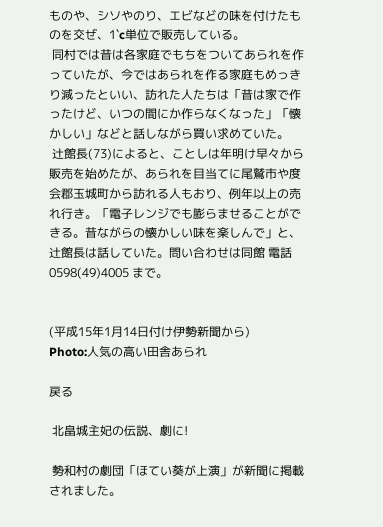ものや、シソやのり、エビなどの味を付けたものを交ぜ、1`c単位で販売している。
 同村では昔は各家庭でもちをついてあられを作っていたが、今ではあられを作る家庭もめっきり減ったといい、訪れた人たちは「昔は家で作ったけど、いつの間にか作らなくなった」「懐かしい」などと話しながら買い求めていた。
 辻館長(73)によると、ことしは年明け早々から販売を始めたが、あられを目当てに尾鷲市や度会郡玉城町から訪れる人もおり、例年以上の売れ行き。「電子レンジでも膨らませることができる。昔ながらの懐かしい味を楽しんで」と、辻館長は話していた。問い合わせは同館 電話0598(49)4005 まで。


(平成15年1月14日付け伊勢新聞から)
Photo:人気の高い田舎あられ

戻る

 北畠城主妃の伝説、劇に!

 勢和村の劇団「ほてい葵が上演」が新聞に掲載されました。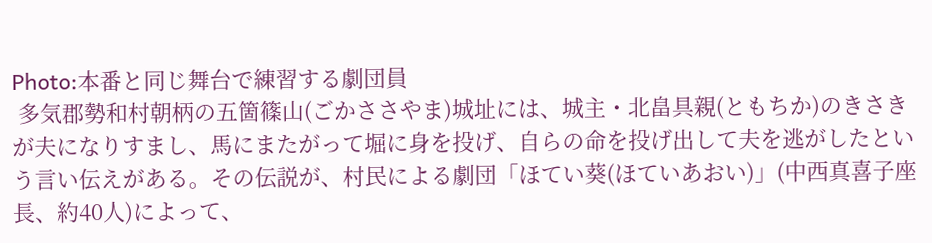Photo:本番と同じ舞台で練習する劇団員
 多気郡勢和村朝柄の五箇篠山(ごかささやま)城址には、城主・北畠具親(ともちか)のきさきが夫になりすまし、馬にまたがって堀に身を投げ、自らの命を投げ出して夫を逃がしたという言い伝えがある。その伝説が、村民による劇団「ほてい葵(ほていあおい)」(中西真喜子座長、約40人)によって、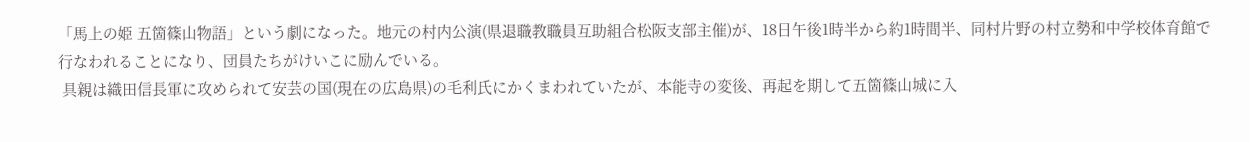「馬上の姫 五箇篠山物語」という劇になった。地元の村内公演(県退職教職員互助組合松阪支部主催)が、18日午後1時半から約1時間半、同村片野の村立勢和中学校体育館で行なわれることになり、団員たちがけいこに励んでいる。
 具親は織田信長軍に攻められて安芸の国(現在の広島県)の毛利氏にかくまわれていたが、本能寺の変後、再起を期して五箇篠山城に入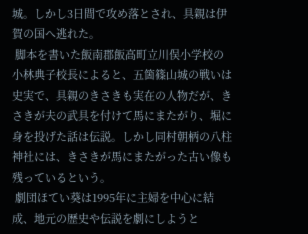城。しかし3日間で攻め落とされ、具親は伊賀の国へ逃れた。
 脚本を書いた飯南郡飯高町立川俣小学校の小林典子校長によると、五箇篠山城の戦いは史実で、具親のきさきも実在の人物だが、きさきが夫の武具を付けて馬にまたがり、堀に身を投げた話は伝説。しかし同村朝柄の八柱神社には、きさきが馬にまたがった古い像も残っているという。
 劇団ほてい葵は1995年に主婦を中心に結成、地元の歴史や伝説を劇にしようと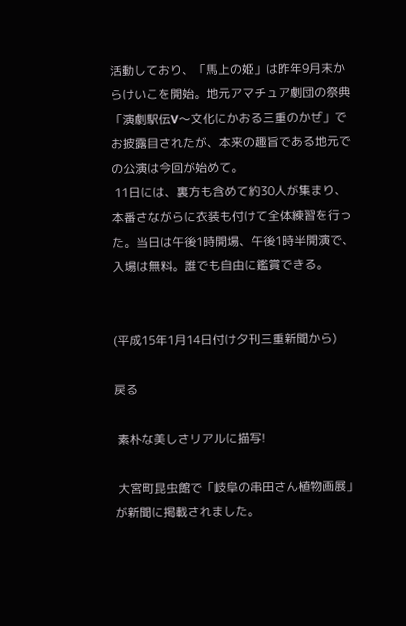活動しており、「馬上の姫」は昨年9月末からけいこを開始。地元アマチュア劇団の祭典「演劇駅伝V〜文化にかおる三重のかぜ」でお披露目されたが、本来の趣旨である地元での公演は今回が始めて。
 11日には、裏方も含めて約30人が集まり、本番さながらに衣装も付けて全体練習を行った。当日は午後1時開場、午後1時半開演で、入場は無料。誰でも自由に鑑賞できる。


(平成15年1月14日付け夕刊三重新聞から)

戻る

 素朴な美しさリアルに描写!

 大宮町昆虫館で「岐阜の串田さん植物画展」が新聞に掲載されました。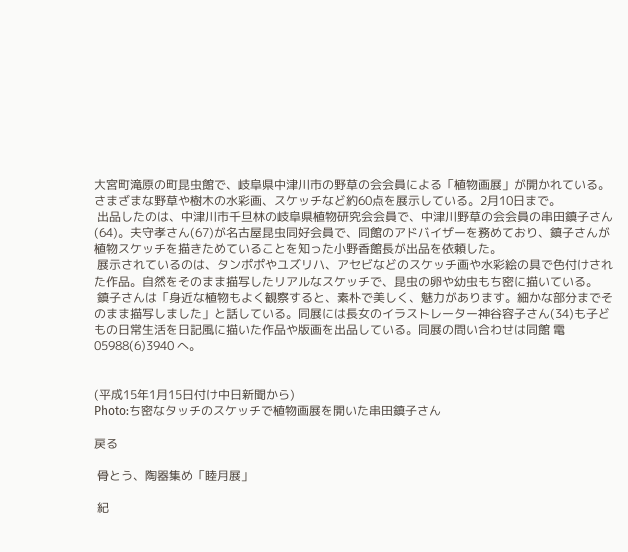大宮町滝原の町昆虫館で、岐阜県中津川市の野草の会会員による「植物画展」が開かれている。さまざまな野草や樹木の水彩画、スケッチなど約60点を展示している。2月10日まで。
 出品したのは、中津川市千旦林の岐阜県植物研究会会員で、中津川野草の会会員の串田鎮子さん(64)。夫守孝さん(67)が名古屋昆虫同好会員で、同館のアドバイザーを務めており、鎮子さんが植物スケッチを描きためていることを知った小野香館長が出品を依頼した。
 展示されているのは、タンポポやユズリハ、アセビなどのスケッチ画や水彩絵の具で色付けされた作品。自然をそのまま描写したリアルなスケッチで、昆虫の卵や幼虫もち密に描いている。
 鎮子さんは「身近な植物もよく観察すると、素朴で美しく、魅力があります。細かな部分までそのまま描写しました」と話している。同展には長女のイラストレーター神谷容子さん(34)も子どもの日常生活を日記風に描いた作品や版画を出品している。同展の問い合わせは同館 電05988(6)3940 へ。


(平成15年1月15日付け中日新聞から)
Photo:ち密なタッチのスケッチで植物画展を開いた串田鎮子さん

戻る

 骨とう、陶器集め「睦月展」

 紀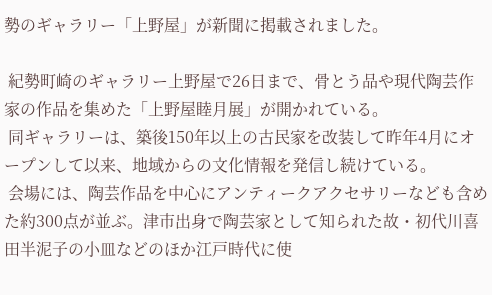勢のギャラリー「上野屋」が新聞に掲載されました。

 紀勢町崎のギャラリー上野屋で26日まで、骨とう品や現代陶芸作家の作品を集めた「上野屋睦月展」が開かれている。
 同ギャラリーは、築後150年以上の古民家を改装して昨年4月にオープンして以来、地域からの文化情報を発信し続けている。
 会場には、陶芸作品を中心にアンティークアクセサリーなども含めた約300点が並ぶ。津市出身で陶芸家として知られた故・初代川喜田半泥子の小皿などのほか江戸時代に使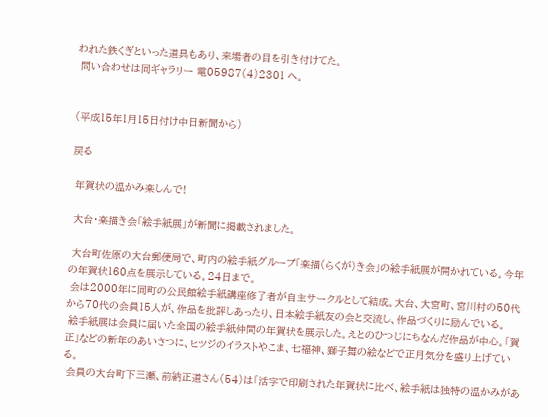われた鉄くぎといった道具もあり、来場者の目を引き付けてた。
 問い合わせは同ギャラリー 電05987(4)2301 へ。


(平成15年1月15日付け中日新聞から)

戻る

 年賀状の温かみ楽しんで!

 大台・楽描き会「絵手紙展」が新聞に掲載されました。

 大台町佐原の大台郵便局で、町内の絵手紙グループ「楽描(らくが)き会」の絵手紙展が開かれている。今年の年賀状160点を展示している。24日まで。
 会は2000年に同町の公民館絵手紙講座修了者が自主サークルとして結成。大台、大宮町、宮川村の50代から70代の会員15人が、作品を批評しあったり、日本絵手紙友の会と交流し、作品づくりに励んでいる。
 絵手紙展は会員に届いた全国の絵手紙仲間の年賀状を展示した。えとのひつじにちなんだ作品が中心。「賀正」などの新年のあいさつに、ヒツジのイラストやこま、七福神、獅子舞の絵などで正月気分を盛り上げている。
 会員の大台町下三瀬、前納正道さん(54)は「活字で印刷された年賀状に比べ、絵手紙は独特の温かみがあ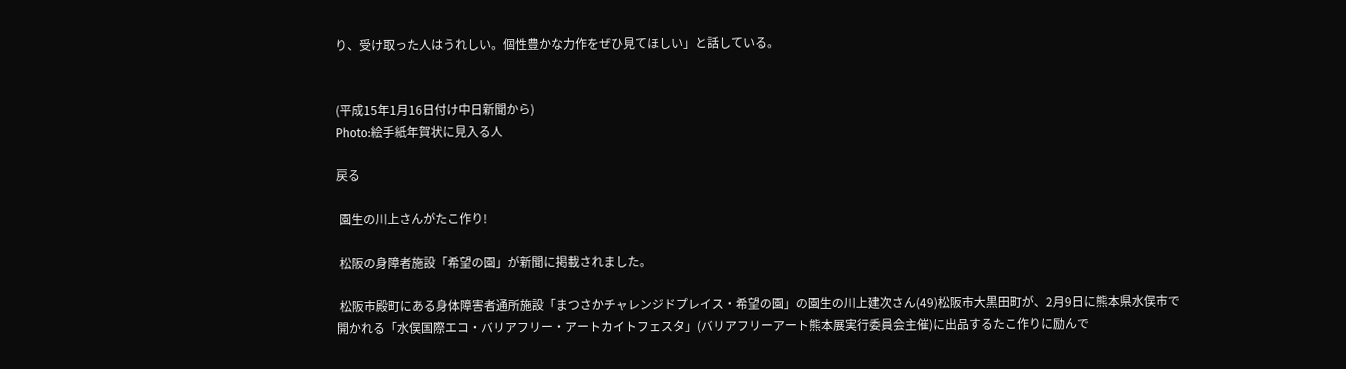り、受け取った人はうれしい。個性豊かな力作をぜひ見てほしい」と話している。


(平成15年1月16日付け中日新聞から)
Photo:絵手紙年賀状に見入る人

戻る

 園生の川上さんがたこ作り!

 松阪の身障者施設「希望の園」が新聞に掲載されました。

 松阪市殿町にある身体障害者通所施設「まつさかチャレンジドプレイス・希望の園」の園生の川上建次さん(49)松阪市大黒田町が、2月9日に熊本県水俣市で開かれる「水俣国際エコ・バリアフリー・アートカイトフェスタ」(バリアフリーアート熊本展実行委員会主催)に出品するたこ作りに励んで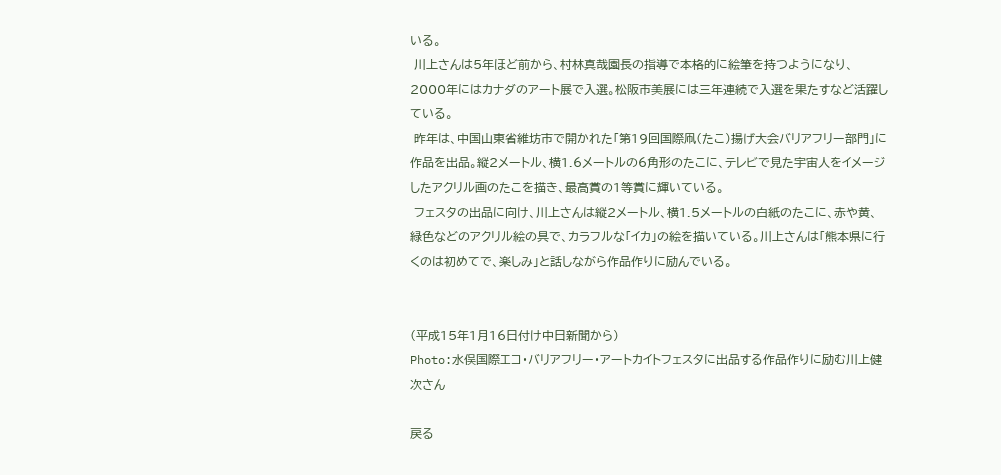いる。
 川上さんは5年ほど前から、村林真哉園長の指導で本格的に絵筆を持つようになり、2000年にはカナダのアート展で入選。松阪市美展には三年連続で入選を果たすなど活躍している。
 昨年は、中国山東省維坊市で開かれた「第19回国際凧(たこ)揚げ大会バリアフリー部門」に作品を出品。縦2メートル、横1.6メートルの6角形のたこに、テレビで見た宇宙人をイメージしたアクリル画のたこを描き、最高賞の1等賞に輝いている。
 フェスタの出品に向け、川上さんは縦2メートル、横1.5メートルの白紙のたこに、赤や黄、緑色などのアクリル絵の具で、カラフルな「イカ」の絵を描いている。川上さんは「熊本県に行くのは初めてで、楽しみ」と話しながら作品作りに励んでいる。


(平成15年1月16日付け中日新聞から)
Photo:水俣国際エコ・バリアフリー・アートカイトフェスタに出品する作品作りに励む川上健次さん

戻る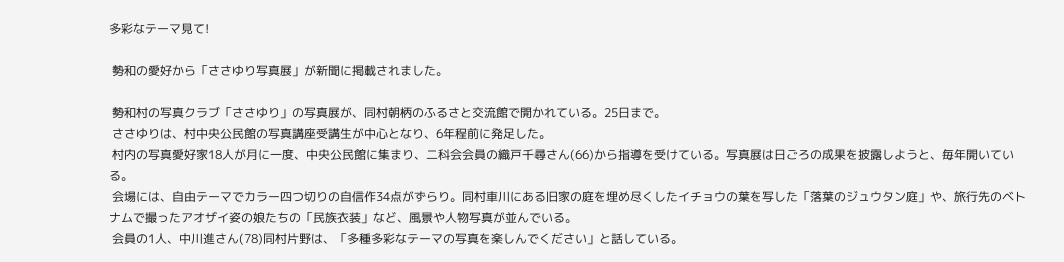多彩なテーマ見て!

 勢和の愛好から「ささゆり写真展」が新聞に掲載されました。

 勢和村の写真クラブ「ささゆり」の写真展が、同村朝柄のふるさと交流館で開かれている。25日まで。
 ささゆりは、村中央公民館の写真講座受講生が中心となり、6年程前に発足した。
 村内の写真愛好家18人が月に一度、中央公民館に集まり、二科会会員の織戸千尋さん(66)から指導を受けている。写真展は日ごろの成果を披露しようと、毎年開いている。
 会場には、自由テーマでカラー四つ切りの自信作34点がずらり。同村車川にある旧家の庭を埋め尽くしたイチョウの葉を写した「落葉のジュウタン庭」や、旅行先のベトナムで撮ったアオザイ姿の娘たちの「民族衣装」など、風景や人物写真が並んでいる。
 会員の1人、中川進さん(78)同村片野は、「多種多彩なテーマの写真を楽しんでください」と話している。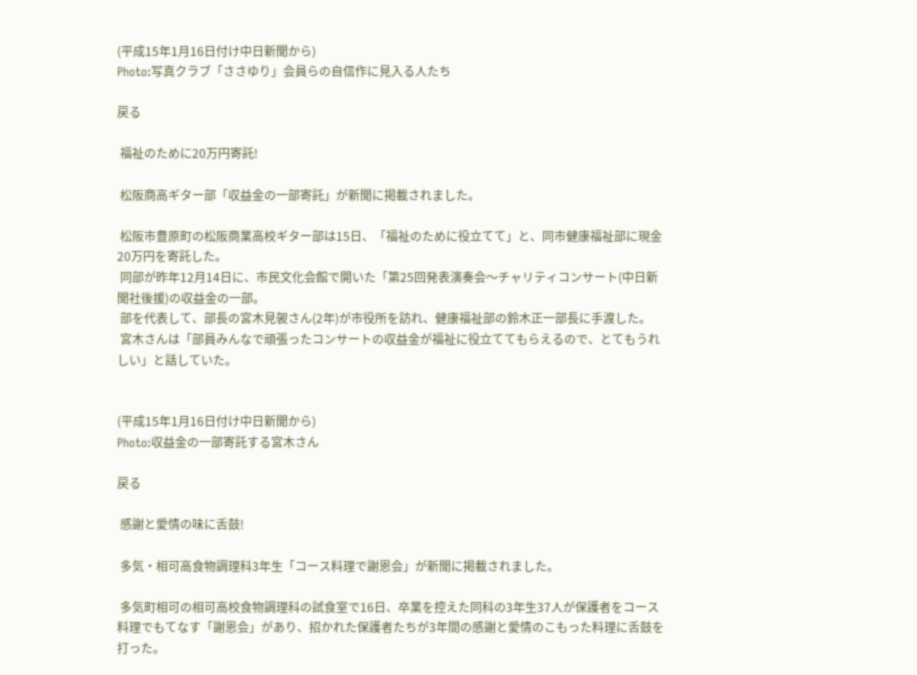(平成15年1月16日付け中日新聞から)
Photo:写真クラブ「ささゆり」会員らの自信作に見入る人たち

戻る

 福祉のために20万円寄託!

 松阪商高ギター部「収益金の一部寄託」が新聞に掲載されました。

 松阪市豊原町の松阪商業高校ギター部は15日、「福祉のために役立てて」と、同市健康福祉部に現金20万円を寄託した。
 同部が昨年12月14日に、市民文化会館で開いた「第25回発表演奏会〜チャリティコンサート(中日新聞社後援)の収益金の一部。
 部を代表して、部長の宮木見袈さん(2年)が市役所を訪れ、健康福祉部の鈴木正一部長に手渡した。
 宮木さんは「部員みんなで頑張ったコンサートの収益金が福祉に役立ててもらえるので、とてもうれしい」と話していた。


(平成15年1月16日付け中日新聞から)
Photo:収益金の一部寄託する宮木さん

戻る

 感謝と愛情の味に舌鼓!

 多気・相可高食物調理科3年生「コース料理で謝恩会」が新聞に掲載されました。

 多気町相可の相可高校食物調理科の試食室で16日、卒業を控えた同科の3年生37人が保護者をコース料理でもてなす「謝恩会」があり、招かれた保護者たちが3年間の感謝と愛情のこもった料理に舌鼓を打った。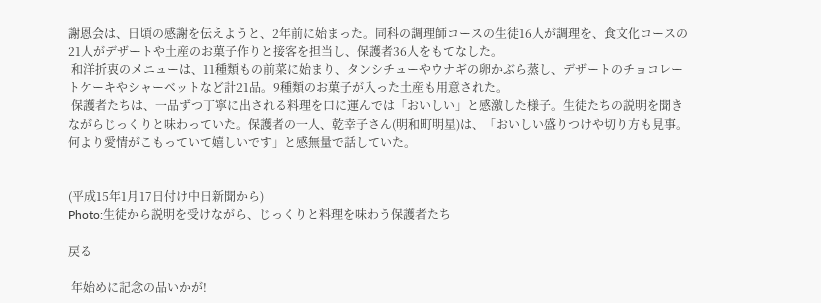謝恩会は、日頃の感謝を伝えようと、2年前に始まった。同科の調理師コースの生徒16人が調理を、食文化コースの21人がデザートや土産のお菓子作りと接客を担当し、保護者36人をもてなした。
 和洋折衷のメニューは、11種類もの前菜に始まり、タンシチューやウナギの卵かぶら蒸し、デザートのチョコレートケーキやシャーベットなど計21品。9種類のお菓子が入った土産も用意された。
 保護者たちは、一品ずつ丁寧に出される料理を口に運んでは「おいしい」と感激した様子。生徒たちの説明を聞きながらじっくりと味わっていた。保護者の一人、乾幸子さん(明和町明星)は、「おいしい盛りつけや切り方も見事。何より愛情がこもっていて嬉しいです」と感無量で話していた。


(平成15年1月17日付け中日新聞から)
Photo:生徒から説明を受けながら、じっくりと料理を味わう保護者たち

戻る

 年始めに記念の品いかが!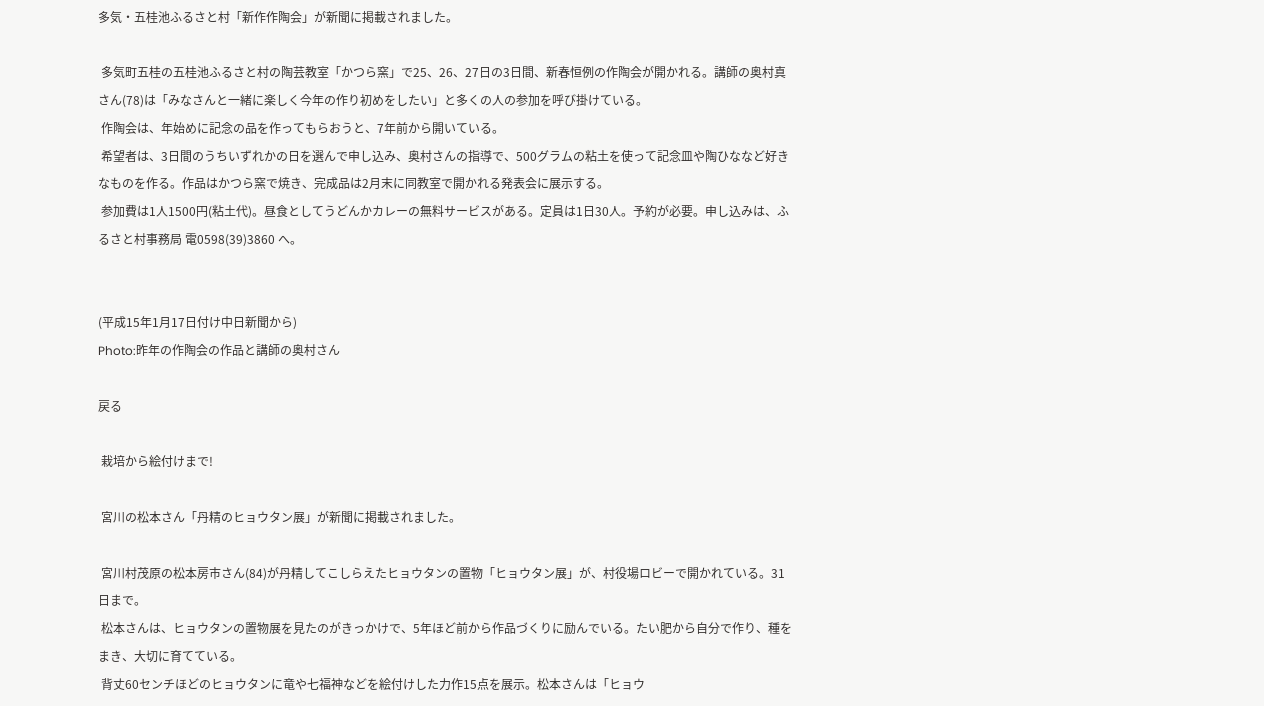多気・五桂池ふるさと村「新作作陶会」が新聞に掲載されました。

 多気町五桂の五桂池ふるさと村の陶芸教室「かつら窯」で25、26、27日の3日間、新春恒例の作陶会が開かれる。講師の奥村真さん(78)は「みなさんと一緒に楽しく今年の作り初めをしたい」と多くの人の参加を呼び掛けている。
 作陶会は、年始めに記念の品を作ってもらおうと、7年前から開いている。
 希望者は、3日間のうちいずれかの日を選んで申し込み、奥村さんの指導で、500グラムの粘土を使って記念皿や陶ひななど好きなものを作る。作品はかつら窯で焼き、完成品は2月末に同教室で開かれる発表会に展示する。
 参加費は1人1500円(粘土代)。昼食としてうどんかカレーの無料サービスがある。定員は1日30人。予約が必要。申し込みは、ふるさと村事務局 電0598(39)3860 へ。


(平成15年1月17日付け中日新聞から)
Photo:昨年の作陶会の作品と講師の奥村さん

戻る

 栽培から絵付けまで!

 宮川の松本さん「丹精のヒョウタン展」が新聞に掲載されました。

 宮川村茂原の松本房市さん(84)が丹精してこしらえたヒョウタンの置物「ヒョウタン展」が、村役場ロビーで開かれている。31日まで。
 松本さんは、ヒョウタンの置物展を見たのがきっかけで、5年ほど前から作品づくりに励んでいる。たい肥から自分で作り、種をまき、大切に育てている。
 背丈60センチほどのヒョウタンに竜や七福神などを絵付けした力作15点を展示。松本さんは「ヒョウ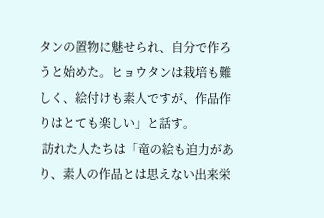タンの置物に魅せられ、自分で作ろうと始めた。ヒョウタンは栽培も難しく、絵付けも素人ですが、作品作りはとても楽しい」と話す。
 訪れた人たちは「竜の絵も迫力があり、素人の作品とは思えない出来栄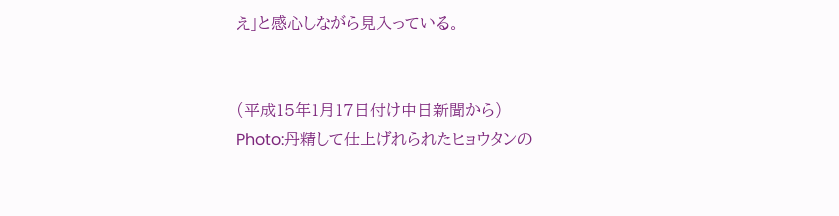え」と感心しながら見入っている。


(平成15年1月17日付け中日新聞から)
Photo:丹精して仕上げれられたヒョウタンの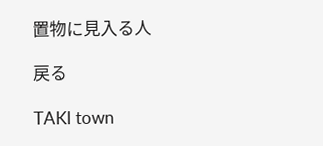置物に見入る人

戻る

TAKI town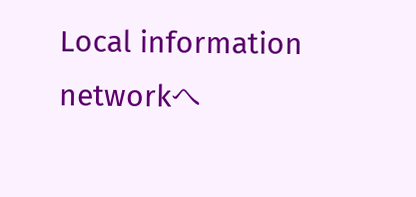Local information networkへ